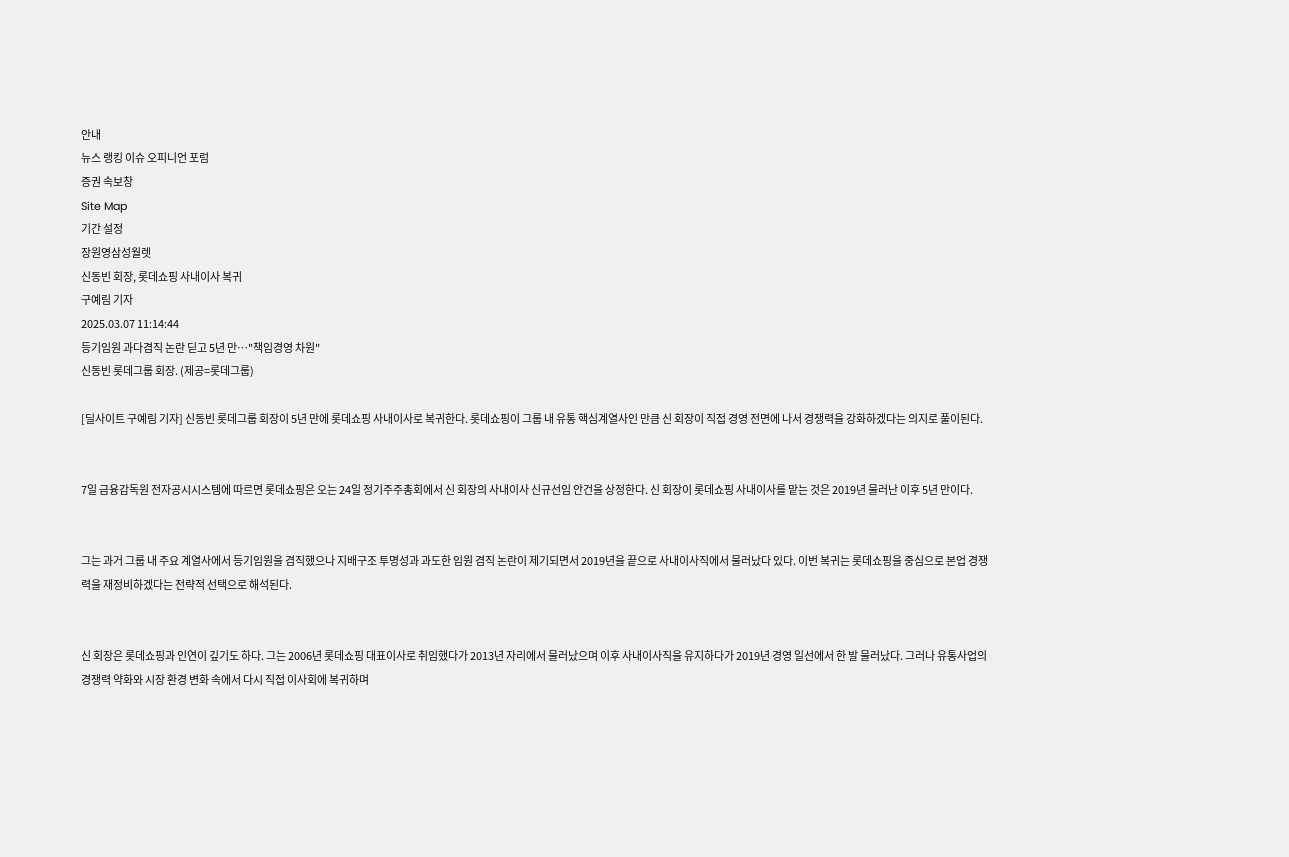안내
뉴스 랭킹 이슈 오피니언 포럼
증권 속보창
Site Map
기간 설정
장원영삼성월렛
신동빈 회장, 롯데쇼핑 사내이사 복귀
구예림 기자
2025.03.07 11:14:44
등기임원 과다겸직 논란 딛고 5년 만…"책임경영 차원"
신동빈 롯데그룹 회장. (제공=롯데그룹)

[딜사이트 구예림 기자] 신동빈 롯데그룹 회장이 5년 만에 롯데쇼핑 사내이사로 복귀한다. 롯데쇼핑이 그룹 내 유통 핵심계열사인 만큼 신 회장이 직접 경영 전면에 나서 경쟁력을 강화하겠다는 의지로 풀이된다.


7일 금융감독원 전자공시시스템에 따르면 롯데쇼핑은 오는 24일 정기주주총회에서 신 회장의 사내이사 신규선임 안건을 상정한다. 신 회장이 롯데쇼핑 사내이사를 맡는 것은 2019년 물러난 이후 5년 만이다.


그는 과거 그룹 내 주요 계열사에서 등기임원을 겸직했으나 지배구조 투명성과 과도한 임원 겸직 논란이 제기되면서 2019년을 끝으로 사내이사직에서 물러났다 있다. 이번 복귀는 롯데쇼핑을 중심으로 본업 경쟁력을 재정비하겠다는 전략적 선택으로 해석된다.


신 회장은 롯데쇼핑과 인연이 깊기도 하다. 그는 2006년 롯데쇼핑 대표이사로 취임했다가 2013년 자리에서 물러났으며 이후 사내이사직을 유지하다가 2019년 경영 일선에서 한 발 물러났다. 그러나 유통사업의 경쟁력 약화와 시장 환경 변화 속에서 다시 직접 이사회에 복귀하며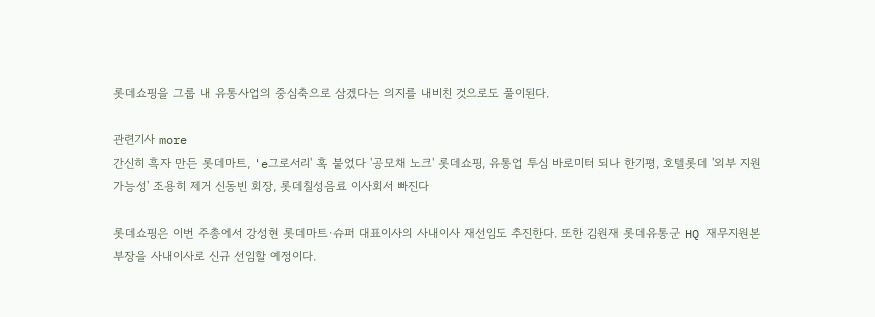롯데쇼핑을 그룹 내 유통사업의 중심축으로 삼겠다는 의지를 내비친 것으로도 풀이된다.

관련기사 more
간신히 흑자 만든 롯데마트, 'e그로서리' 혹 붙었다 '공모채 노크' 롯데쇼핑, 유통업 투심 바로미터 되나 한기평, 호텔롯데 '외부 지원 가능성' 조용히 제거 신동빈 회장, 롯데칠성음료 이사회서 빠진다

롯데쇼핑은 이번 주총에서 강성현 롯데마트·슈퍼 대표이사의 사내이사 재선임도 추진한다. 또한 김원재 롯데유통군 HQ 재무지원본부장을 사내이사로 신규 선임할 예정이다.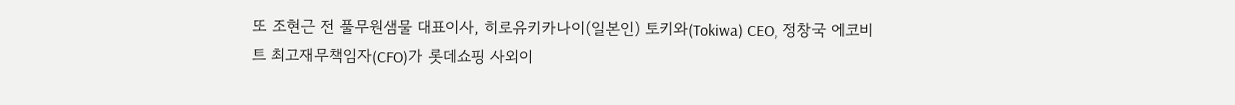또 조현근 전 풀무원샘물 대표이사, 히로유키카나이(일본인) 토키와(Tokiwa) CEO, 정창국 에코비트 최고재무책임자(CFO)가 롯데쇼핑 사외이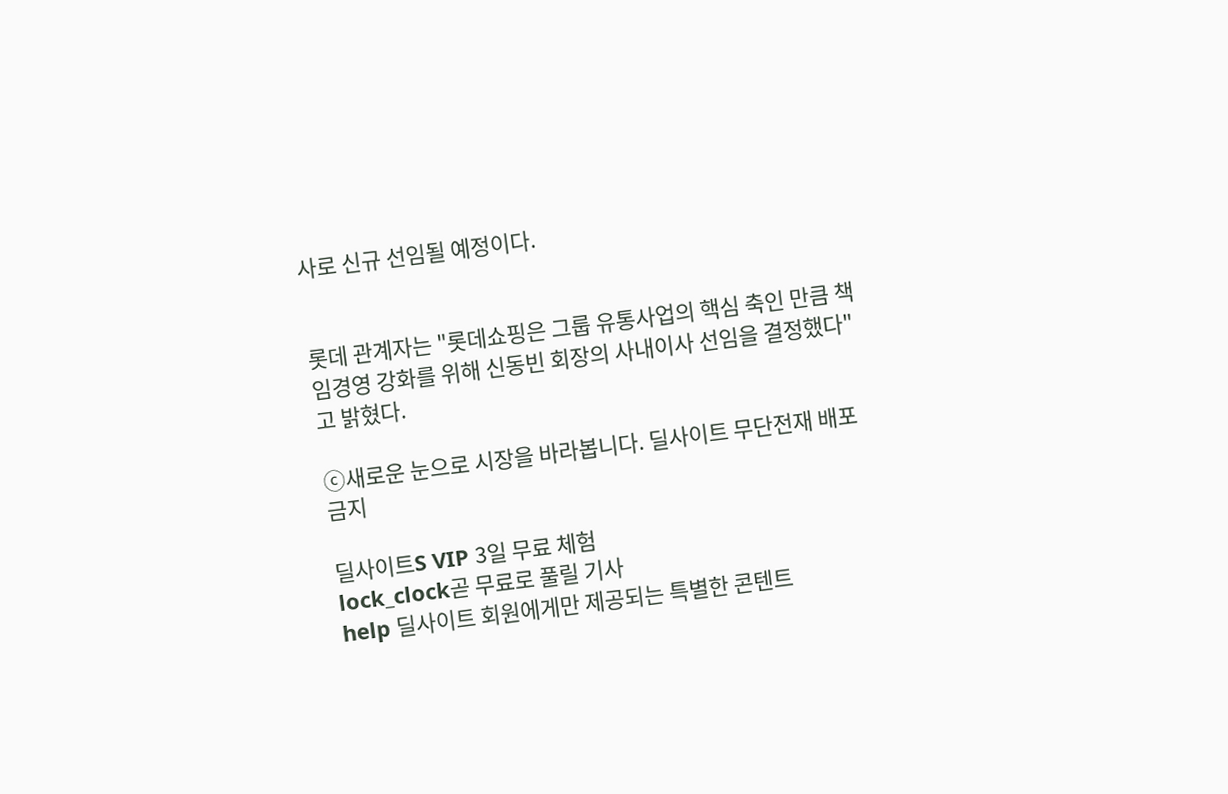사로 신규 선임될 예정이다.


롯데 관계자는 "롯데쇼핑은 그룹 유통사업의 핵심 축인 만큼 책임경영 강화를 위해 신동빈 회장의 사내이사 선임을 결정했다"고 밝혔다.

ⓒ새로운 눈으로 시장을 바라봅니다. 딜사이트 무단전재 배포금지

딜사이트S VIP 3일 무료 체험
lock_clock곧 무료로 풀릴 기사
help 딜사이트 회원에게만 제공되는 특별한 콘텐트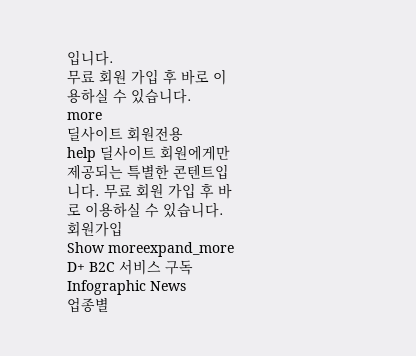입니다.
무료 회원 가입 후 바로 이용하실 수 있습니다.
more
딜사이트 회원전용
help 딜사이트 회원에게만 제공되는 특별한 콘텐트입니다. 무료 회원 가입 후 바로 이용하실 수 있습니다.
회원가입
Show moreexpand_more
D+ B2C 서비스 구독
Infographic News
업종별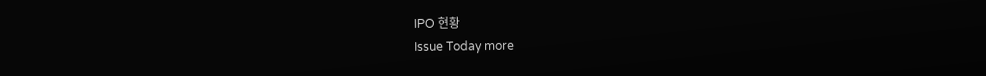IPO 현황
Issue Today more